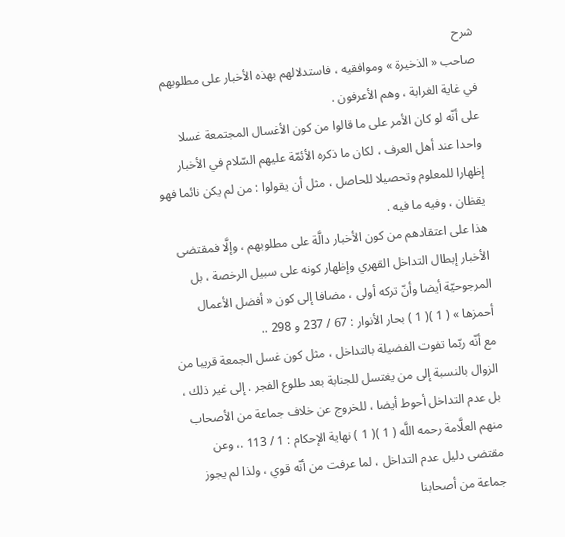شرح
صاحب « الذخيرة » وموافقيه ، فاستدلالهم بهذه الأخبار على مطلوبهم في غاية الغرابة ، وهم الأعرفون .
على أنّه لو كان الأمر على ما قالوا من كون الأغسال المجتمعة غسلا واحدا عند أهل العرف ، لكان ما ذكره الأئمّة عليهم السّلام في الأخبار إظهارا للمعلوم وتحصيلا للحاصل ، مثل أن يقولوا : من لم يكن نائما فهو يقظان ، وفيه ما فيه .
هذا على اعتقادهم من كون الأخبار دالَّة على مطلوبهم ، وإلَّا فمقتضى الأخبار إبطال التداخل القهري وإظهار كونه على سبيل الرخصة ، بل المرجوحيّة أيضا وأنّ تركه أولى ، مضافا إلى كون « أفضل الأعمال أحمزها » ( 1 )( 1 ) بحار الأنوار : 67 / 237 و 298 ..
مع أنّه ربّما تفوت الفضيلة بالتداخل ، مثل كون غسل الجمعة قريبا من الزوال بالنسبة إلى من يغتسل للجنابة بعد طلوع الفجر . إلى غير ذلك ، بل عدم التداخل أحوط أيضا ، للخروج عن خلاف جماعة من الأصحاب منهم العلَّامة رحمه اللَّه ( 1 )( 1 ) نهاية الإحكام : 1 / 113 .، وعن مقتضى دليل عدم التداخل ، لما عرفت من أنّه قوي ، ولذا لم يجوز جماعة من أصحابنا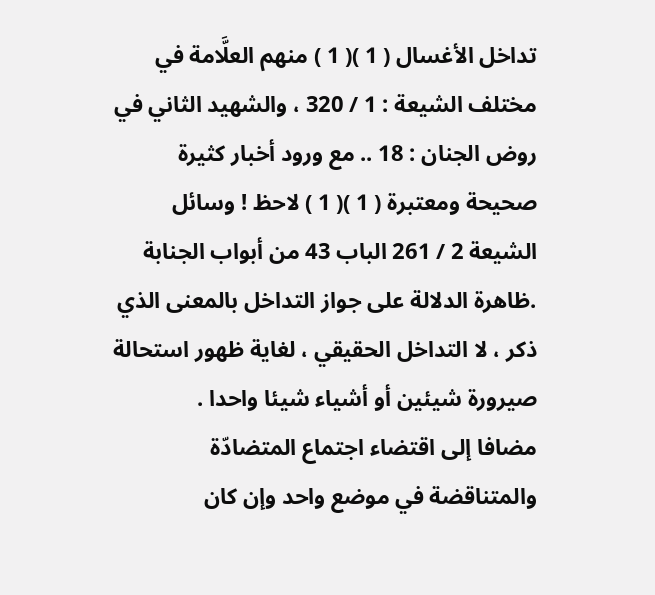تداخل الأغسال ( 1 )( 1 ) منهم العلَّامة في مختلف الشيعة : 1 / 320 ، والشهيد الثاني في روض الجنان : 18 .. مع ورود أخبار كثيرة صحيحة ومعتبرة ( 1 )( 1 ) لاحظ ! وسائل الشيعة 2 / 261 الباب 43 من أبواب الجنابة .ظاهرة الدلالة على جواز التداخل بالمعنى الذي ذكر ، لا التداخل الحقيقي ، لغاية ظهور استحالة صيرورة شيئين أو أشياء شيئا واحدا .
مضافا إلى اقتضاء اجتماع المتضادّة والمتناقضة في موضع واحد وإن كان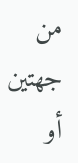من جهتين أو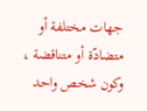جهات مختلفة أو متضادّة أو متناقضة ، وكون شخص واحد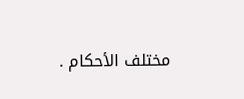مختلف الأحكام .